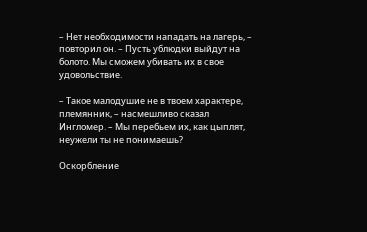– Нет необходимости нападать на лагерь, – повторил он. – Пусть ублюдки выйдут на болото. Мы сможем убивать их в свое удовольствие.

– Такое малодушие не в твоем характере, племянник, – насмешливо сказал Ингломер. – Мы перебьем их, как цыплят, неужели ты не понимаешь?

Оскорбление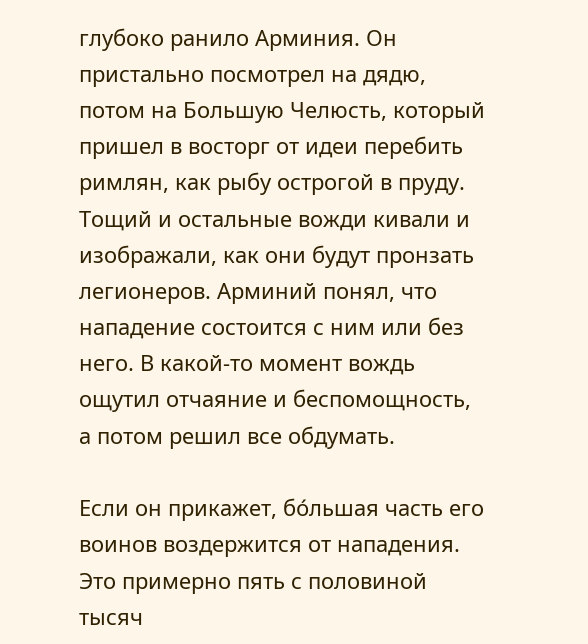глубоко ранило Арминия. Он пристально посмотрел на дядю, потом на Большую Челюсть, который пришел в восторг от идеи перебить римлян, как рыбу острогой в пруду. Тощий и остальные вожди кивали и изображали, как они будут пронзать легионеров. Арминий понял, что нападение состоится с ним или без него. В какой-то момент вождь ощутил отчаяние и беспомощность, а потом решил все обдумать.

Если он прикажет, бóльшая часть его воинов воздержится от нападения. Это примерно пять с половиной тысяч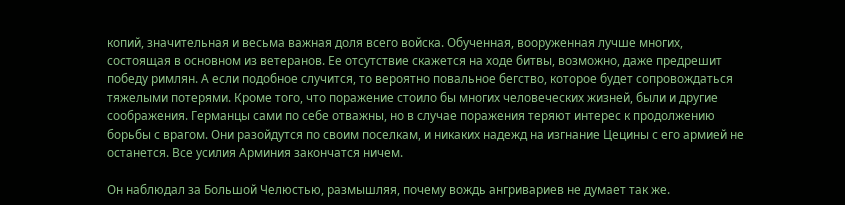копий, значительная и весьма важная доля всего войска. Обученная, вооруженная лучше многих, состоящая в основном из ветеранов. Ее отсутствие скажется на ходе битвы, возможно, даже предрешит победу римлян. А если подобное случится, то вероятно повальное бегство, которое будет сопровождаться тяжелыми потерями. Кроме того, что поражение стоило бы многих человеческих жизней, были и другие соображения. Германцы сами по себе отважны, но в случае поражения теряют интерес к продолжению борьбы с врагом. Они разойдутся по своим поселкам, и никаких надежд на изгнание Цецины с его армией не останется. Все усилия Арминия закончатся ничем.

Он наблюдал за Большой Челюстью, размышляя, почему вождь ангривариев не думает так же.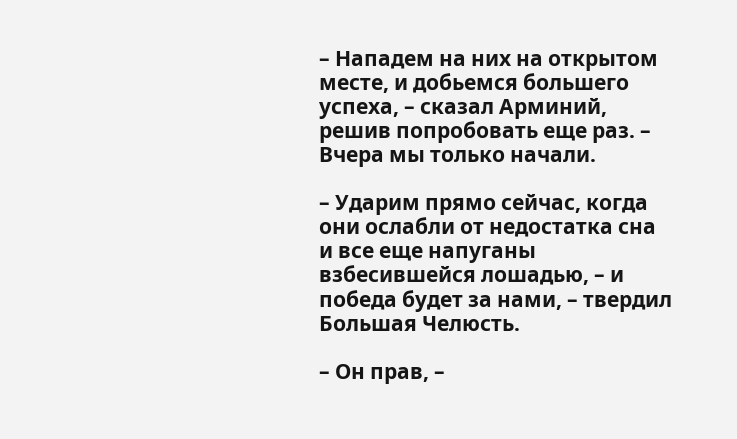– Нападем на них на открытом месте, и добьемся большего успеха, – сказал Арминий, решив попробовать еще раз. – Вчера мы только начали.

– Ударим прямо сейчас, когда они ослабли от недостатка сна и все еще напуганы взбесившейся лошадью, – и победа будет за нами, – твердил Большая Челюсть.

– Он прав, –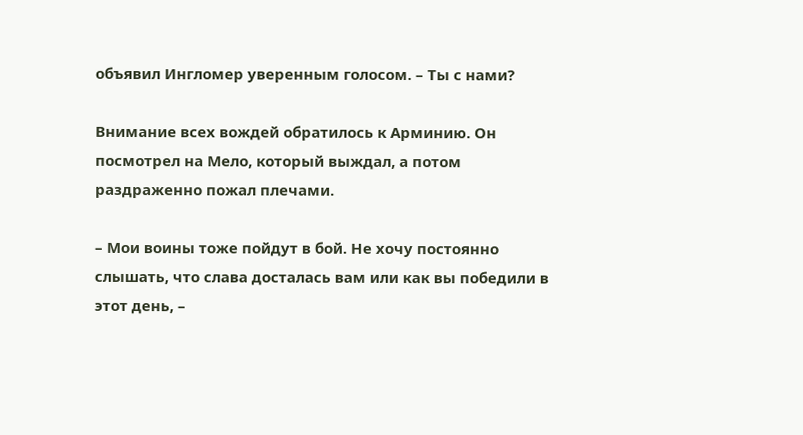объявил Ингломер уверенным голосом. – Ты с нами?

Внимание всех вождей обратилось к Арминию. Он посмотрел на Мело, который выждал, а потом раздраженно пожал плечами.

– Мои воины тоже пойдут в бой. Не хочу постоянно слышать, что слава досталась вам или как вы победили в этот день, –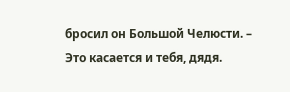бросил он Большой Челюсти. – Это касается и тебя, дядя.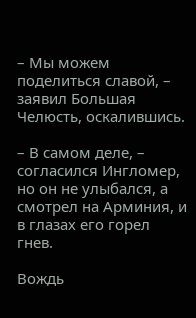– Мы можем поделиться славой, – заявил Большая Челюсть, оскалившись.

– В самом деле, – согласился Ингломер, но он не улыбался, а смотрел на Арминия, и в глазах его горел гнев.

Вождь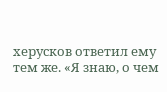херусков ответил ему тем же. «Я знаю, о чем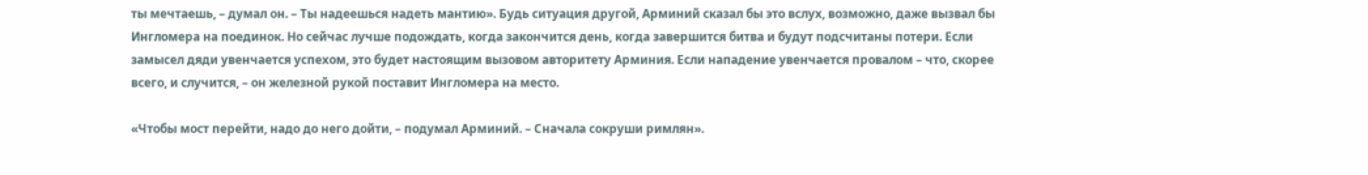ты мечтаешь, – думал он. – Ты надеешься надеть мантию». Будь ситуация другой, Арминий сказал бы это вслух, возможно, даже вызвал бы Ингломера на поединок. Но сейчас лучше подождать, когда закончится день, когда завершится битва и будут подсчитаны потери. Если замысел дяди увенчается успехом, это будет настоящим вызовом авторитету Арминия. Если нападение увенчается провалом – что, скорее всего, и случится, – он железной рукой поставит Ингломера на место.

«Чтобы мост перейти, надо до него дойти, – подумал Арминий. – Сначала сокруши римлян».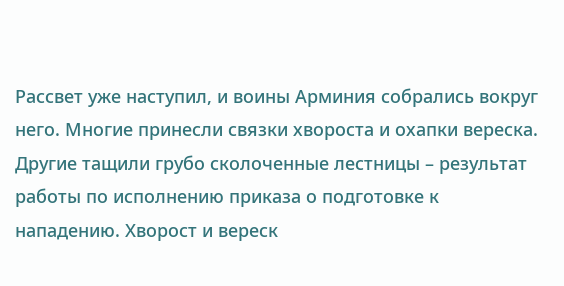Рассвет уже наступил, и воины Арминия собрались вокруг него. Многие принесли связки хвороста и охапки вереска. Другие тащили грубо сколоченные лестницы – результат работы по исполнению приказа о подготовке к нападению. Хворост и вереск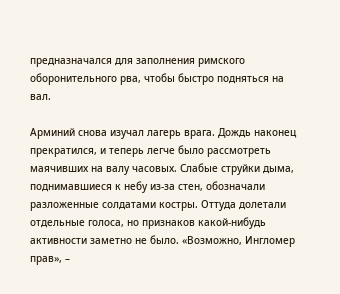предназначался для заполнения римского оборонительного рва, чтобы быстро подняться на вал.

Арминий снова изучал лагерь врага. Дождь наконец прекратился, и теперь легче было рассмотреть маячивших на валу часовых. Слабые струйки дыма, поднимавшиеся к небу из-за стен, обозначали разложенные солдатами костры. Оттуда долетали отдельные голоса, но признаков какой-нибудь активности заметно не было. «Возможно, Ингломер прав», –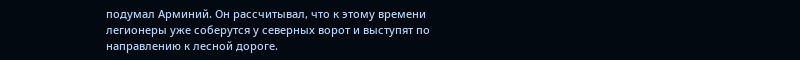подумал Арминий. Он рассчитывал, что к этому времени легионеры уже соберутся у северных ворот и выступят по направлению к лесной дороге.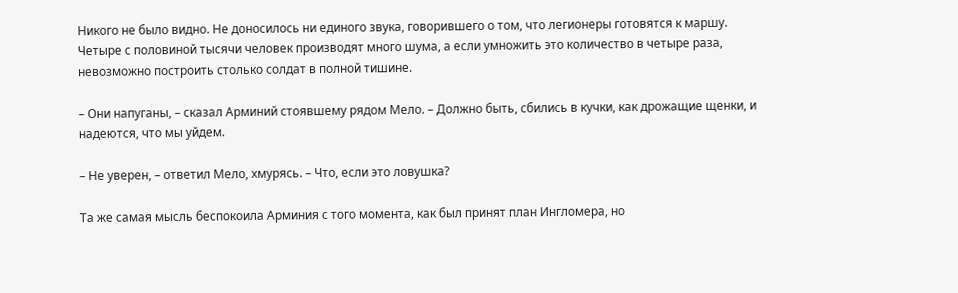Никого не было видно. Не доносилось ни единого звука, говорившего о том, что легионеры готовятся к маршу. Четыре с половиной тысячи человек производят много шума, а если умножить это количество в четыре раза, невозможно построить столько солдат в полной тишине.

– Они напуганы, – сказал Арминий стоявшему рядом Мело. – Должно быть, сбились в кучки, как дрожащие щенки, и надеются, что мы уйдем.

– Не уверен, – ответил Мело, хмурясь. – Что, если это ловушка?

Та же самая мысль беспокоила Арминия с того момента, как был принят план Ингломера, но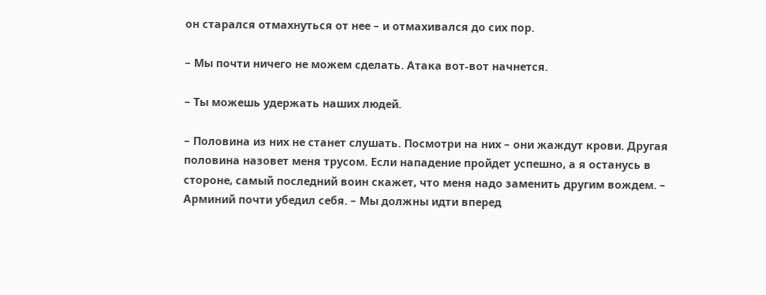он старался отмахнуться от нее – и отмахивался до сих пор.

– Мы почти ничего не можем сделать. Атака вот-вот начнется.

– Ты можешь удержать наших людей.

– Половина из них не станет слушать. Посмотри на них – они жаждут крови. Другая половина назовет меня трусом. Если нападение пройдет успешно, а я останусь в стороне, самый последний воин скажет, что меня надо заменить другим вождем. – Арминий почти убедил себя. – Мы должны идти вперед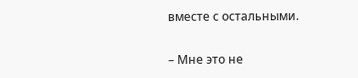вместе с остальными.

– Мне это не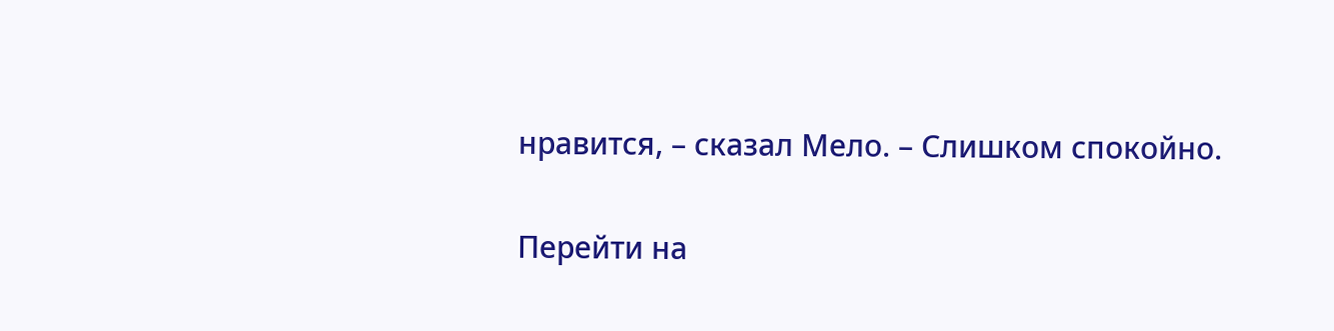нравится, – сказал Мело. – Слишком спокойно.

Перейти на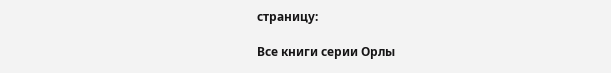страницу:

Все книги серии Орлы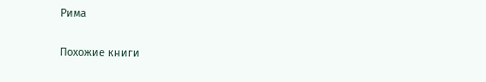Рима

Похожие книги